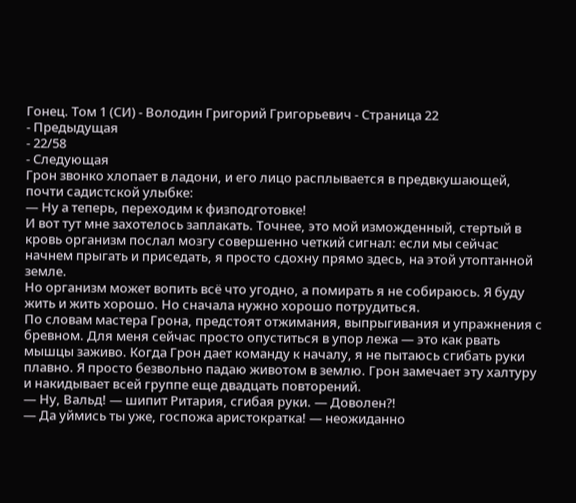Гонец. Том 1 (СИ) - Володин Григорий Григорьевич - Страница 22
- Предыдущая
- 22/58
- Следующая
Грон звонко хлопает в ладони, и его лицо расплывается в предвкушающей, почти садистской улыбке:
— Ну а теперь, переходим к физподготовке!
И вот тут мне захотелось заплакать. Точнее, это мой изможденный, стертый в кровь организм послал мозгу совершенно четкий сигнал: если мы сейчас начнем прыгать и приседать, я просто сдохну прямо здесь, на этой утоптанной земле.
Но организм может вопить всё что угодно, а помирать я не собираюсь. Я буду жить и жить хорошо. Но сначала нужно хорошо потрудиться.
По словам мастера Грона, предстоят отжимания, выпрыгивания и упражнения с бревном. Для меня сейчас просто опуститься в упор лежа — это как рвать мышцы заживо. Когда Грон дает команду к началу, я не пытаюсь сгибать руки плавно. Я просто безвольно падаю животом в землю. Грон замечает эту халтуру и накидывает всей группе еще двадцать повторений.
— Ну, Вальд! — шипит Ритария, сгибая руки. — Доволен⁈
— Да уймись ты уже, госпожа аристократка! — неожиданно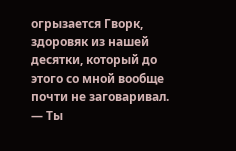огрызается Гворк, здоровяк из нашей десятки, который до этого со мной вообще почти не заговаривал.
— Ты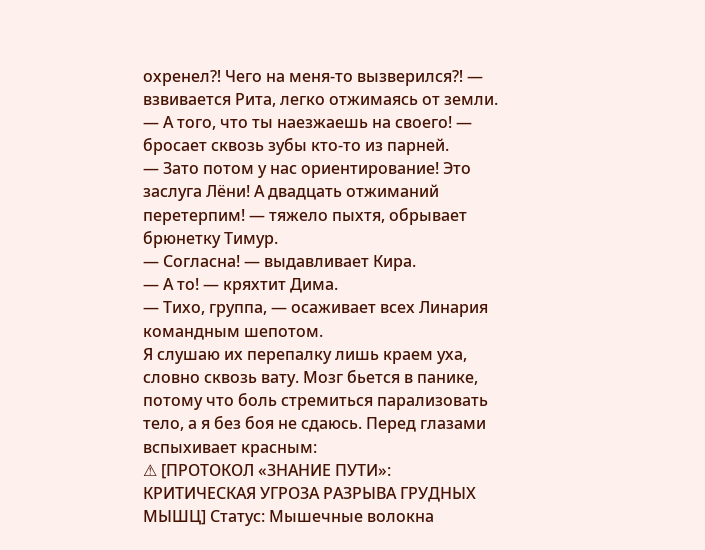охренел⁈ Чего на меня-то вызверился⁈ — взвивается Рита, легко отжимаясь от земли.
— А того, что ты наезжаешь на своего! — бросает сквозь зубы кто-то из парней.
— Зато потом у нас ориентирование! Это заслуга Лёни! А двадцать отжиманий перетерпим! — тяжело пыхтя, обрывает брюнетку Тимур.
— Согласна! — выдавливает Кира.
— А то! — кряхтит Дима.
— Тихо, группа, — осаживает всех Линария командным шепотом.
Я слушаю их перепалку лишь краем уха, словно сквозь вату. Мозг бьется в панике, потому что боль стремиться парализовать тело, а я без боя не сдаюсь. Перед глазами вспыхивает красным:
⚠ [ПРОТОКОЛ «ЗНАНИЕ ПУТИ»: КРИТИЧЕСКАЯ УГРОЗА РАЗРЫВА ГРУДНЫХ МЫШЦ] Статус: Мышечные волокна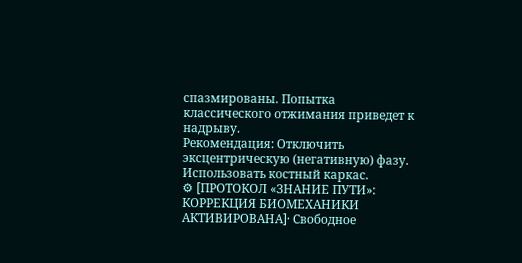спазмированы. Попытка классического отжимания приведет к надрыву.
Рекомендация: Отключить эксцентрическую (негативную) фазу. Использовать костный каркас.
⚙ [ПРОТОКОЛ «ЗНАНИЕ ПУТИ»: КОРРЕКЦИЯ БИОМЕХАНИКИ АКТИВИРОВАНА]· Свободное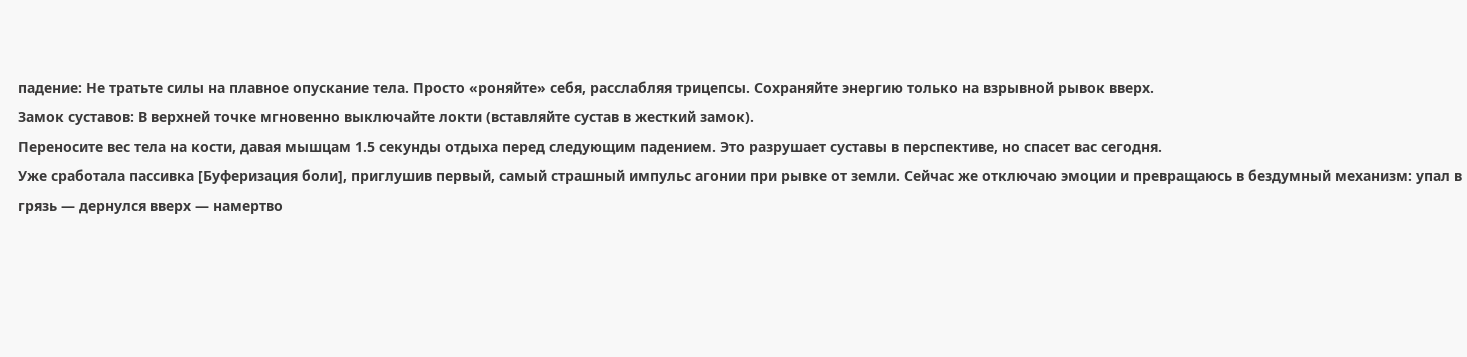падение: Не тратьте силы на плавное опускание тела. Просто «роняйте» себя, расслабляя трицепсы. Сохраняйте энергию только на взрывной рывок вверх.
Замок суставов: В верхней точке мгновенно выключайте локти (вставляйте сустав в жесткий замок).
Переносите вес тела на кости, давая мышцам 1.5 секунды отдыха перед следующим падением. Это разрушает суставы в перспективе, но спасет вас сегодня.
Уже сработала пассивка [Буферизация боли], приглушив первый, самый страшный импульс агонии при рывке от земли. Сейчас же отключаю эмоции и превращаюсь в бездумный механизм: упал в грязь — дернулся вверх — намертво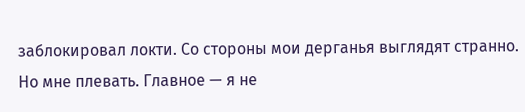заблокировал локти. Со стороны мои дерганья выглядят странно. Но мне плевать. Главное — я не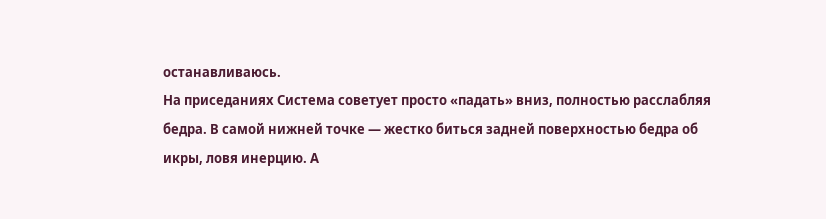останавливаюсь.
На приседаниях Система советует просто «падать» вниз, полностью расслабляя бедра. В самой нижней точке — жестко биться задней поверхностью бедра об икры, ловя инерцию. А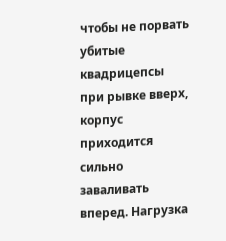чтобы не порвать убитые квадрицепсы при рывке вверх, корпус приходится сильно заваливать вперед. Нагрузка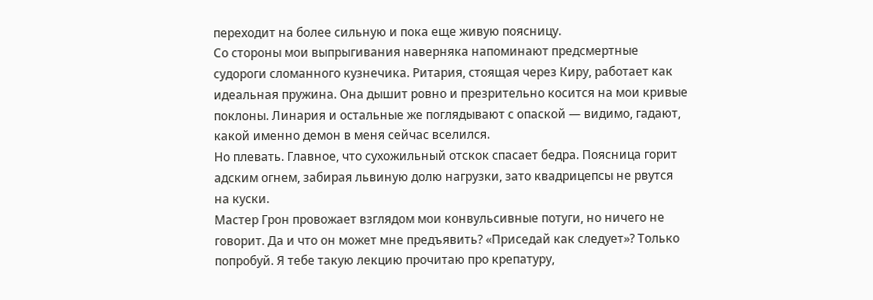переходит на более сильную и пока еще живую поясницу.
Со стороны мои выпрыгивания наверняка напоминают предсмертные судороги сломанного кузнечика. Ритария, стоящая через Киру, работает как идеальная пружина. Она дышит ровно и презрительно косится на мои кривые поклоны. Линария и остальные же поглядывают с опаской — видимо, гадают, какой именно демон в меня сейчас вселился.
Но плевать. Главное, что сухожильный отскок спасает бедра. Поясница горит адским огнем, забирая львиную долю нагрузки, зато квадрицепсы не рвутся на куски.
Мастер Грон провожает взглядом мои конвульсивные потуги, но ничего не говорит. Да и что он может мне предъявить? «Приседай как следует»? Только попробуй. Я тебе такую лекцию прочитаю про крепатуру,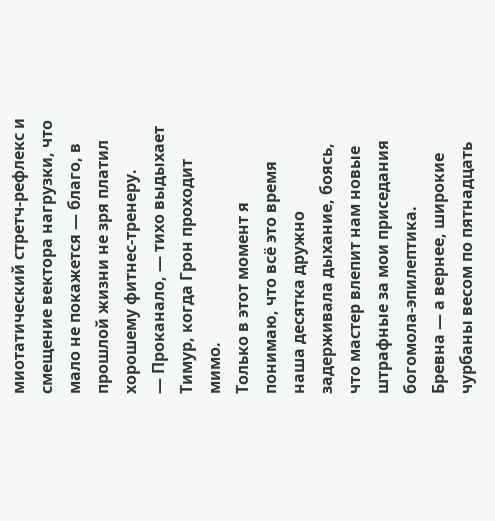миотатический стретч-рефлекс и смещение вектора нагрузки, что мало не покажется — благо, в прошлой жизни не зря платил хорошему фитнес-тренеру.
— Проканало, — тихо выдыхает Тимур, когда Грон проходит мимо.
Только в этот момент я понимаю, что всё это время наша десятка дружно задерживала дыхание, боясь, что мастер влепит нам новые штрафные за мои приседания богомола-эпилептика.
Бревна — а вернее, широкие чурбаны весом по пятнадцать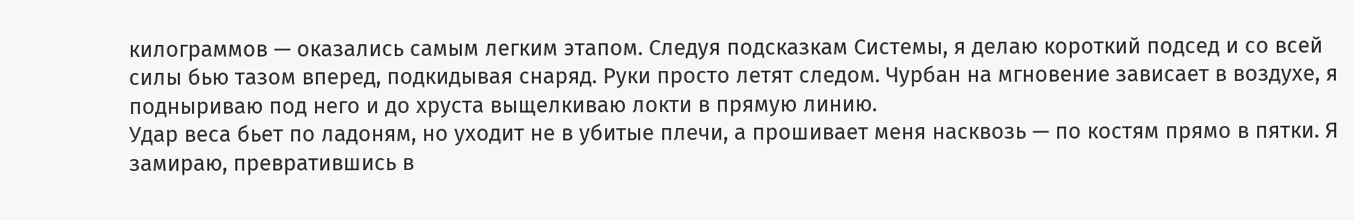килограммов — оказались самым легким этапом. Следуя подсказкам Системы, я делаю короткий подсед и со всей силы бью тазом вперед, подкидывая снаряд. Руки просто летят следом. Чурбан на мгновение зависает в воздухе, я подныриваю под него и до хруста выщелкиваю локти в прямую линию.
Удар веса бьет по ладоням, но уходит не в убитые плечи, а прошивает меня насквозь — по костям прямо в пятки. Я замираю, превратившись в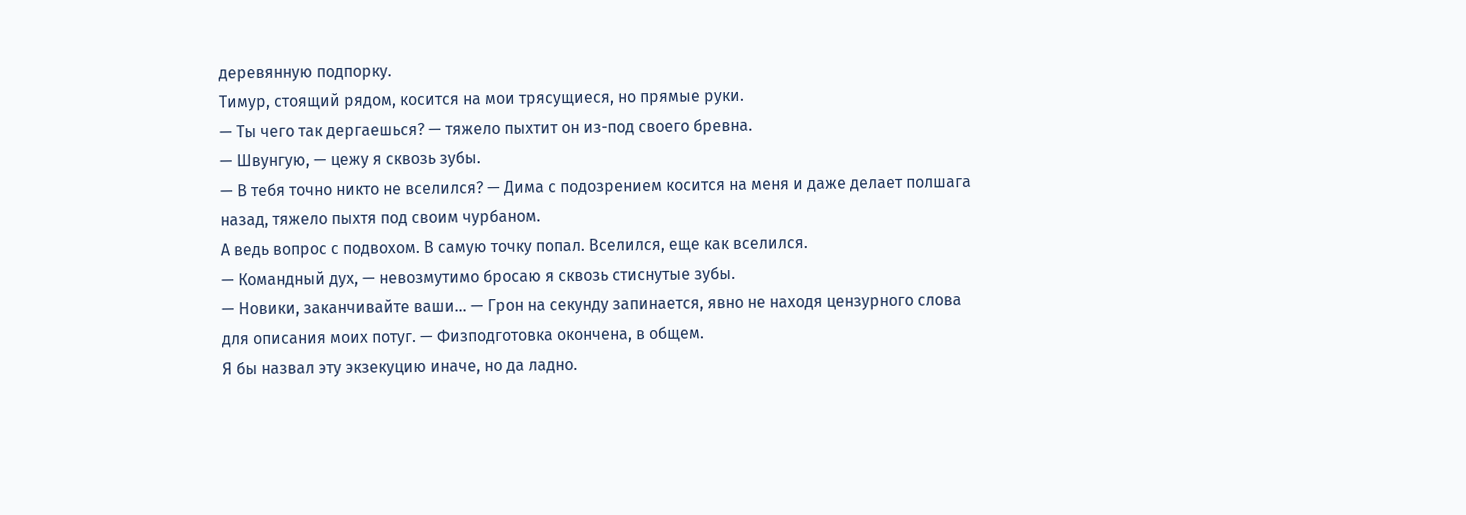деревянную подпорку.
Тимур, стоящий рядом, косится на мои трясущиеся, но прямые руки.
— Ты чего так дергаешься? — тяжело пыхтит он из-под своего бревна.
— Швунгую, — цежу я сквозь зубы.
— В тебя точно никто не вселился? — Дима с подозрением косится на меня и даже делает полшага назад, тяжело пыхтя под своим чурбаном.
А ведь вопрос с подвохом. В самую точку попал. Вселился, еще как вселился.
— Командный дух, — невозмутимо бросаю я сквозь стиснутые зубы.
— Новики, заканчивайте ваши… — Грон на секунду запинается, явно не находя цензурного слова для описания моих потуг. — Физподготовка окончена, в общем.
Я бы назвал эту экзекуцию иначе, но да ладно.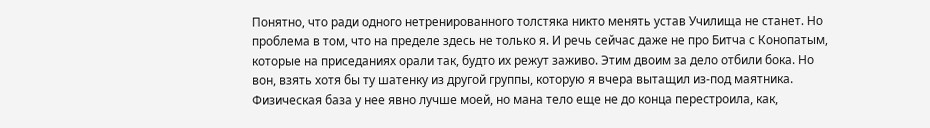Понятно, что ради одного нетренированного толстяка никто менять устав Училища не станет. Но проблема в том, что на пределе здесь не только я. И речь сейчас даже не про Битча с Конопатым, которые на приседаниях орали так, будто их режут заживо. Этим двоим за дело отбили бока. Но вон, взять хотя бы ту шатенку из другой группы, которую я вчера вытащил из-под маятника. Физическая база у нее явно лучше моей, но мана тело еще не до конца перестроила, как,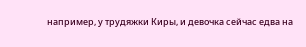например, у трудяжки Киры, и девочка сейчас едва на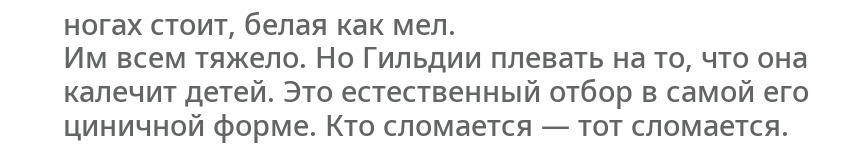ногах стоит, белая как мел.
Им всем тяжело. Но Гильдии плевать на то, что она калечит детей. Это естественный отбор в самой его циничной форме. Кто сломается — тот сломается.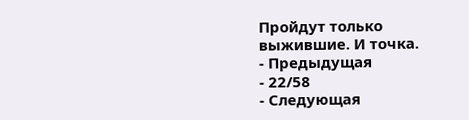Пройдут только выжившие. И точка.
- Предыдущая
- 22/58
- Следующая